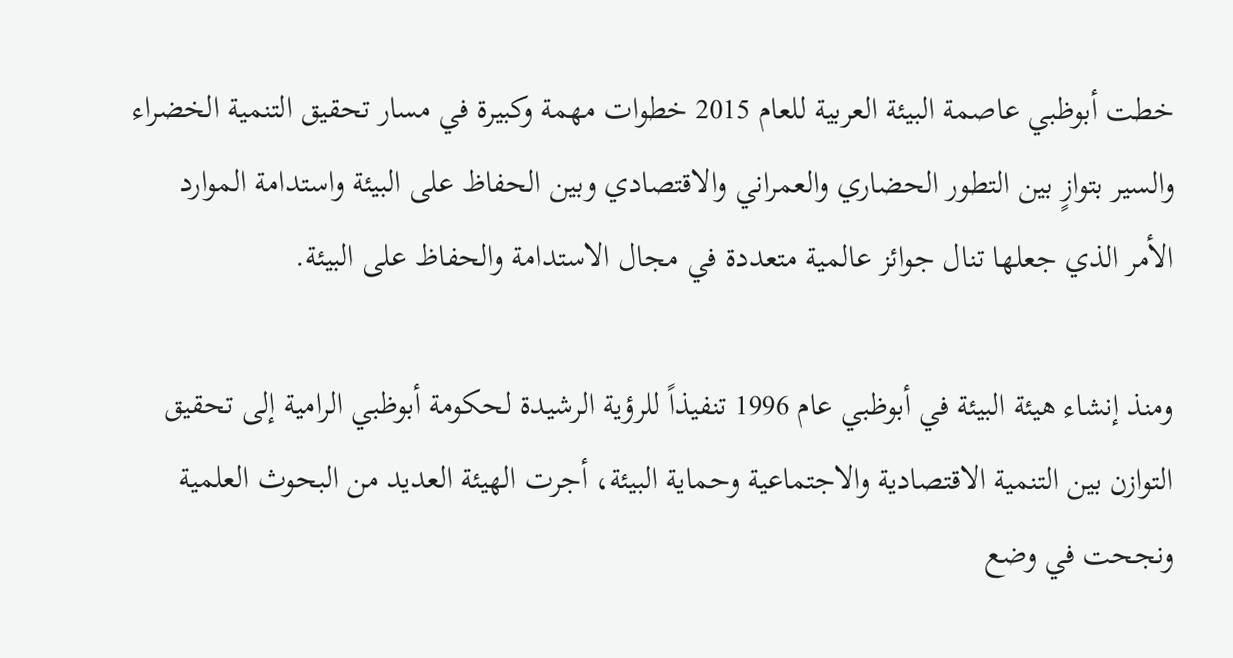خطت أبوظبي عاصمة البيئة العربية للعام 2015 خطوات مهمة وكبيرة في مسار تحقيق التنمية الخضراء والسير بتوازٍ بين التطور الحضاري والعمراني والاقتصادي وبين الحفاظ على البيئة واستدامة الموارد الأمر الذي جعلها تنال جوائز عالمية متعددة في مجال الاستدامة والحفاظ على البيئة.

ومنذ إنشاء هيئة البيئة في أبوظبي عام 1996 تنفيذاً للرؤية الرشيدة لحكومة أبوظبي الرامية إلى تحقيق التوازن بين التنمية الاقتصادية والاجتماعية وحماية البيئة، أجرت الهيئة العديد من البحوث العلمية ونجحت في وضع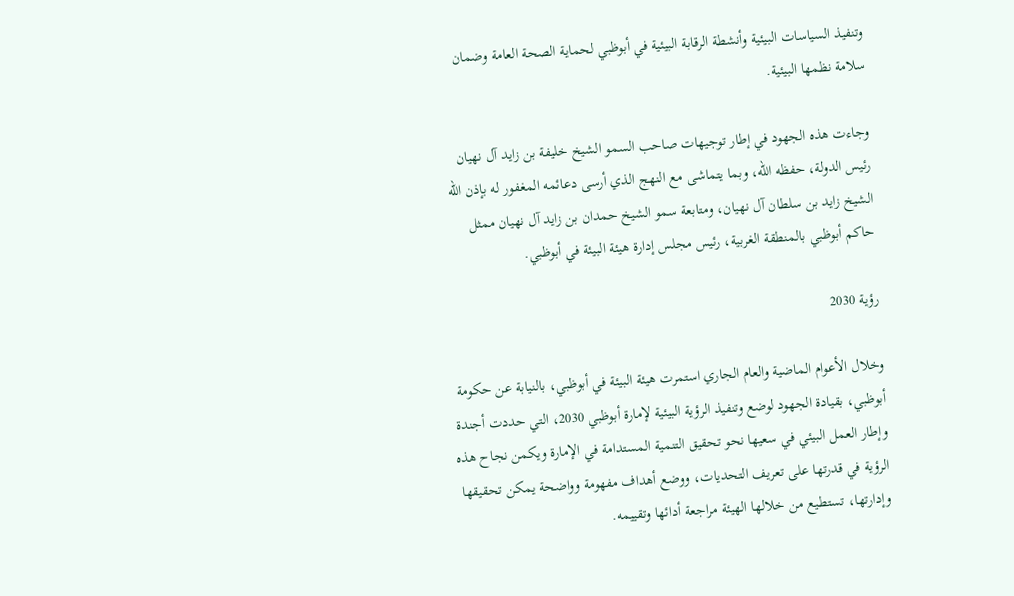وتنفيذ السياسات البيئية وأنشطة الرقابة البيئية في أبوظبي لحماية الصحة العامة وضمان سلامة نظمها البيئية.

وجاءت هذه الجهود في إطار توجيهات صاحب السمو الشيخ خليفة بن زايد آل نهيان رئيس الدولة، حفظه الله، وبما يتماشى مع النهج الذي أرسى دعائمه المغفور له بإذن الله الشيخ زايد بن سلطان آل نهيان، ومتابعة سمو الشيخ حمدان بن زايد آل نهيان ممثل حاكم أبوظبي بالمنطقة الغربية، رئيس مجلس إدارة هيئة البيئة في أبوظبي.

رؤية 2030

وخلال الأعوام الماضية والعام الجاري استمرت هيئة البيئة في أبوظبي، بالنيابة عن حكومة أبوظبي، بقيادة الجهود لوضع وتنفيذ الرؤية البيئية لإمارة أبوظبي 2030، التي حددت أجندة وإطار العمل البيئي في سعيها نحو تحقيق التنمية المستدامة في الإمارة ويكمن نجاح هذه الرؤية في قدرتها على تعريف التحديات، ووضع أهداف مفهومة وواضحة يمكن تحقيقها وإدارتها، تستطيع من خلالها الهيئة مراجعة أدائها وتقييمه.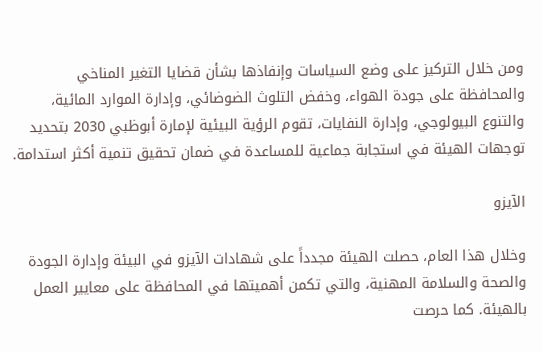ومن خلال التركيز على وضع السياسات وإنفاذها بشأن قضايا التغير المناخي والمحافظة على جودة الهواء، وخفض التلوث الضوضائي، وإدارة الموارد المائية، والتنوع البيولوجي، وإدارة النفايات، تقوم الرؤية البيئية لإمارة أبوظبي 2030 بتحديد توجهات الهيئة في استجابة جماعية للمساعدة في ضمان تحقيق تنمية أكثر استدامة.

الآيزو

وخلال هذا العام، حصلت الهيئة مجدداً على شهادات الآيزو في البيئة وإدارة الجودة والصحة والسلامة المهنية، والتي تكمن أهميتها في المحافظة على معايير العمل بالهيئة. كما حرصت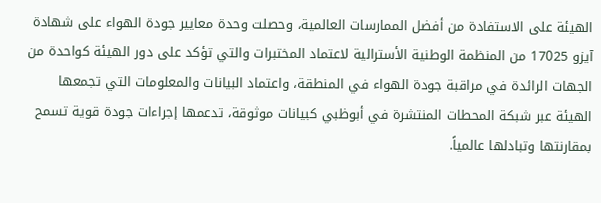الهيئة على الاستفادة من أفضل الممارسات العالمية، وحصلت وحدة معايير جودة الهواء على شهادة آيزو 17025 من المنظمة الوطنية الأسترالية لاعتماد المختبرات والتي تؤكد على دور الهيئة كواحدة من الجهات الرائدة في مراقبة جودة الهواء في المنطقة، واعتماد البيانات والمعلومات التي تجمعها الهيئة عبر شبكة المحطات المنتشرة في أبوظبي كبيانات موثوقة، تدعمها إجراءات جودة قوية تسمح بمقارنتها وتبادلها عالمياً.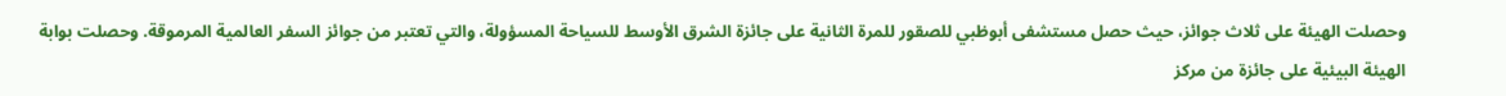وحصلت الهيئة على ثلاث جوائز، حيث حصل مستشفى أبوظبي للصقور للمرة الثانية على جائزة الشرق الأوسط للسياحة المسؤولة، والتي تعتبر من جوائز السفر العالمية المرموقة. وحصلت بوابة الهيئة البيئية على جائزة من مركز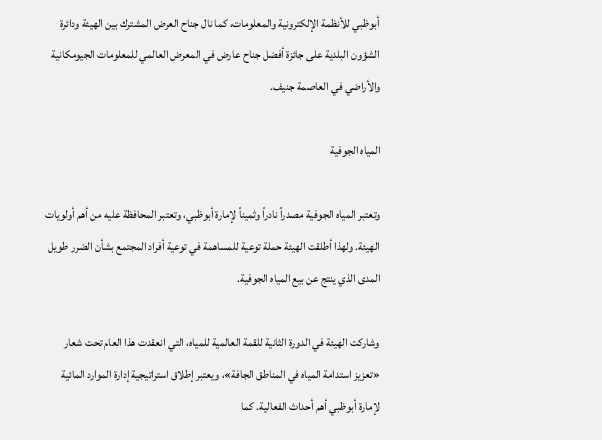أبوظبي للأنظمة الإلكترونية والمعلومات، كما نال جناح العرض المشترك بين الهيئة ودائرة الشؤون البلدية على جائزة أفضل جناح عارض في المعرض العالمي للمعلومات الجيومكانية والأراضي في العاصمة جنيف.

المياه الجوفية

وتعتبر المياه الجوفية مصدراً نادراً وثميناً لإمارة أبوظبي، وتعتبر المحافظة عليه من أهم أولويات الهيئة. ولهذا أطلقت الهيئة حملة توعية للمساهمة في توعية أفراد المجتمع بشأن الضرر طويل المدى الذي ينتج عن بيع المياه الجوفية.

وشاركت الهيئة في الدورة الثانية للقمة العالمية للمياه، التي انعقدت هذا العام تحت شعار «تعزيز استدامة المياه في المناطق الجافة»، ويعتبر إطلاق استراتيجية إدارة الموارد المائية لإمارة أبوظبي أهم أحداث الفعالية. كما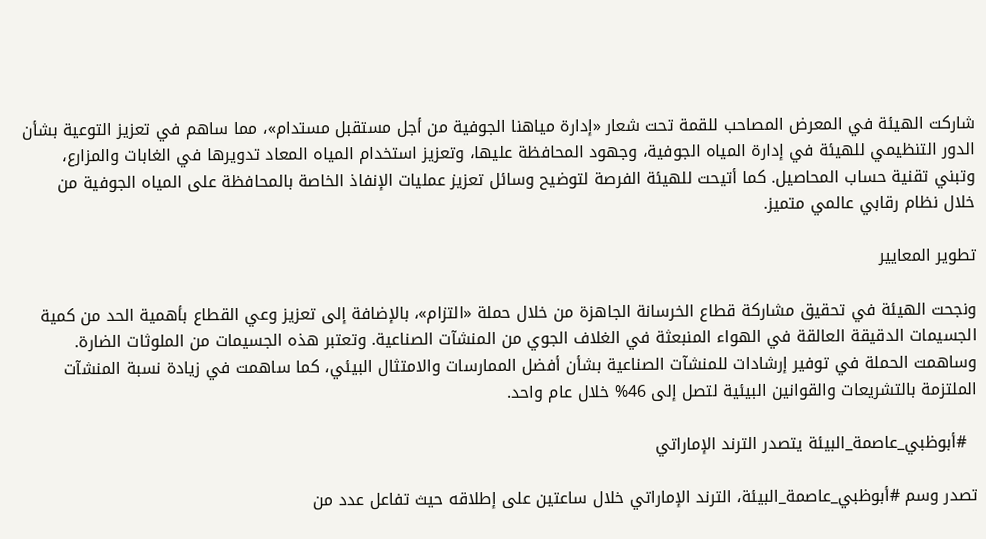شاركت الهيئة في المعرض المصاحب للقمة تحت شعار «إدارة مياهنا الجوفية من أجل مستقبل مستدام»، مما ساهم في تعزيز التوعية بشأن الدور التنظيمي للهيئة في إدارة المياه الجوفية، وجهود المحافظة عليها، وتعزيز استخدام المياه المعاد تدويرها في الغابات والمزارع، وتبني تقنية حساب المحاصيل. كما أتيحت للهيئة الفرصة لتوضيح وسائل تعزيز عمليات الإنفاذ الخاصة بالمحافظة على المياه الجوفية من خلال نظام رقابي عالمي متميز.

تطوير المعايير

ونجحت الهيئة في تحقيق مشاركة قطاع الخرسانة الجاهزة من خلال حملة «التزام»، بالإضافة إلى تعزيز وعي القطاع بأهمية الحد من كمية الجسيمات الدقيقة العالقة في الهواء المنبعثة في الغلاف الجوي من المنشآت الصناعية. وتعتبر هذه الجسيمات من الملوثات الضارة. وساهمت الحملة في توفير إرشادات للمنشآت الصناعية بشأن أفضل الممارسات والامتثال البيئي، كما ساهمت في زيادة نسبة المنشآت الملتزمة بالتشريعات والقوانين البيئية لتصل إلى 46% خلال عام واحد.

  #أبوظبي_عاصمة_البيئة يتصدر الترند الإماراتي

تصدر وسم #أبوظبي_عاصمة_البيئة، الترند الإماراتي خلال ساعتين على إطلاقه حيث تفاعل عدد من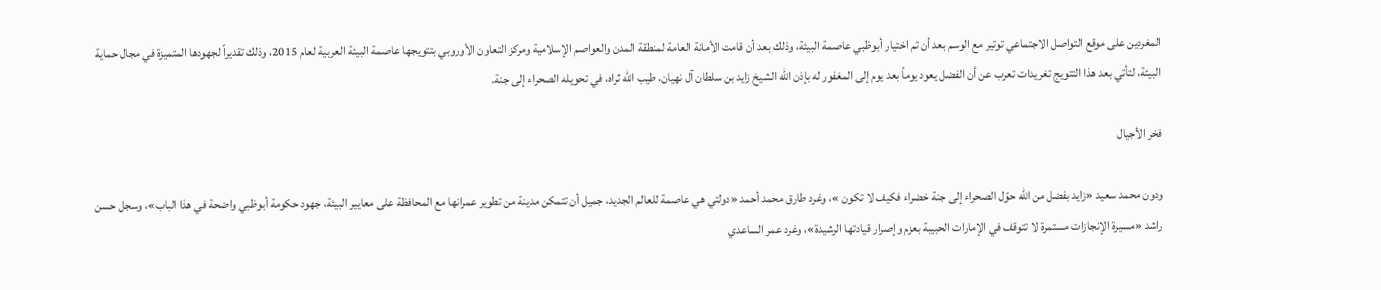المغردين على موقع التواصل الاجتماعي توتير مع الوسم بعد أن تم اختيار أبوظبي عاصمة البيئة، وذلك بعد أن قامت الأمانة العامة لمنطقة المدن والعواصم الإسلامية ومركز التعاون الأوروبي بتتويجها عاصمة البيئة العربية لعام 2015، وذلك تقديراً لجهودها المتميزة في مجال حماية البيئة، لتأتي بعد هذا التتويج تغريدات تعرب عن أن الفضل يعود يوماً بعد يوم إلى المغفور له بإذن الله الشيخ زايد بن سلطان آل نهيان، طيب الله ثراه، في تحويله الصحراء إلى جنة.

فخر الأجيال

ودون محمد سعيد «زايد بفضل من الله حوّل الصحراء إلى جنة خضراء فكيف لا تكون »، وغرد طارق محمد أحمد «دولتي هي عاصمة للعالم الجديد، جميل أن تتمكن مدينة من تطوير عمرانها مع المحافظة على معايير البيئة، جهود حكومة أبوظبي واضحة في هذا الباب»، وسجل حسن راشد «مسيرة الإنجازات مستمرة لا تتوقف في الإمارات الحبيبة بعزم وإصرار قيادتها الرشيدة»، وغرد عمر الساعدي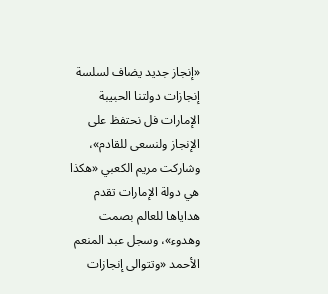«إنجاز جديد يضاف لسلسة إنجازات دولتنا الحبيبة الإمارات فل نحتفظ على الإنجاز ولنسعى للقادم»، وشاركت مريم الكعبي «هكذا هي دولة الإمارات تقدم هداياها للعالم بصمت وهدوء»، وسجل عبد المنعم الأحمد «وتتوالى إنجازات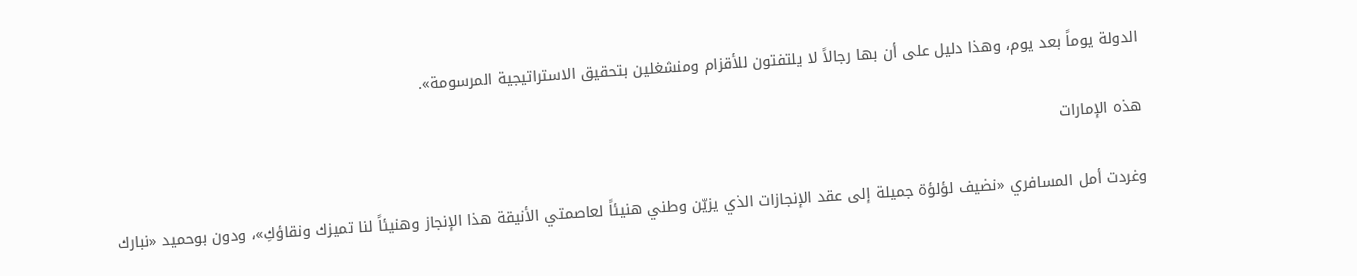الدولة يوماً بعد يوم، وهذا دليل على أن بها رجالاً لا يلتفتون للأقزام ومنشغلين بتحقيق الاستراتيجية المرسومة».

هذه الإمارات

وغردت أمل المسافري «نضيف لؤلؤة جميلة إلى عقد الإنجازات الذي يزيّن وطني هنيئاً لعاصمتي الأنيقة هذا الإنجاز وهنيئاً لنا تميزك ونقاؤكِ»، ودون بوحميد «نبارك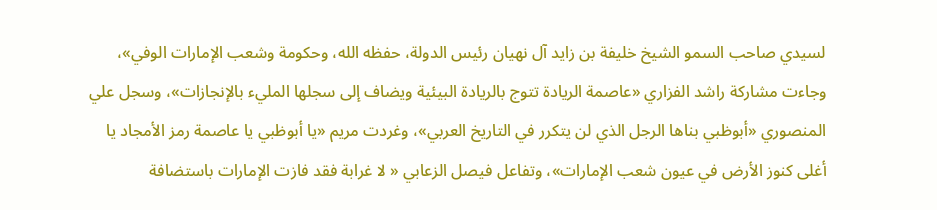لسيدي صاحب السمو الشيخ خليفة بن زايد آل نهيان رئيس الدولة، حفظه الله، وحكومة وشعب الإمارات الوفي»، وجاءت مشاركة راشد الفزاري «عاصمة الريادة تتوج بالريادة البيئية ويضاف إلى سجلها المليء بالإنجازات»، وسجل علي المنصوري «أبوظبي بناها الرجل الذي لن يتكرر في التاريخ العربي»، وغردت مريم «يا أبوظبي يا عاصمة رمز الأمجاد يا أغلى كنوز الأرض في عيون شعب الإمارات»، وتفاعل فيصل الزعابي « لا غرابة فقد فازت الإمارات باستضافة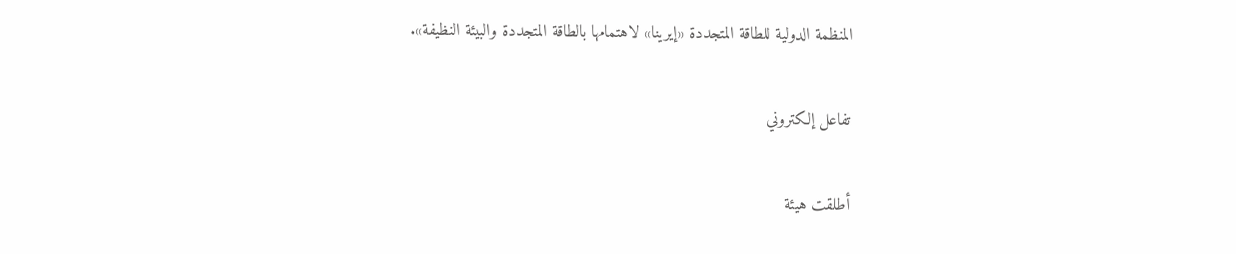المنظمة الدولية للطاقة المتجددة «إيرينا» لاهتمامها بالطاقة المتجددة والبيئة النظيفة».

تفاعل إلكتروني

أطلقت هيئة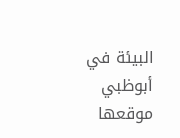البيئة في أبوظبي موقعها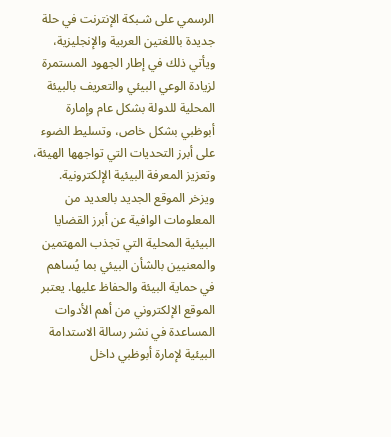الرسمي على شـبكة الإنترنت في حلة جديدة باللغتين العربية والإنجليزية، ويأتي ذلك في إطار الجهود المستمرة لزيادة الوعي البيئي والتعريف بالبيئة المحلية للدولة بشكل عام وإمارة أبوظبي بشكل خاص، وتسليط الضوء على أبرز التحديات التي تواجهها الهيئة، وتعزيز المعرفة البيئية الإلكترونية. ويزخر الموقع الجديد بالعديد من المعلومات الوافية عن أبرز القضايا البيئية المحلية التي تجذب المهتمين والمعنيين بالشأن البيئي بما يُساهم في حماية البيئة والحفاظ عليها. يعتبر الموقع الإلكتروني من أهم الأدوات المساعدة في نشر رسالة الاستدامة البيئية لإمارة أبوظبي داخل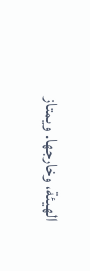الهيئة، وخارجها. ويمتاز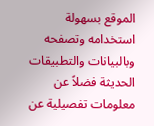الموقع بسهولة استخدامه وتصفحه وبالبيانات والتطبيقات الحديثة فضلاً عن معلومات تفصيلية عن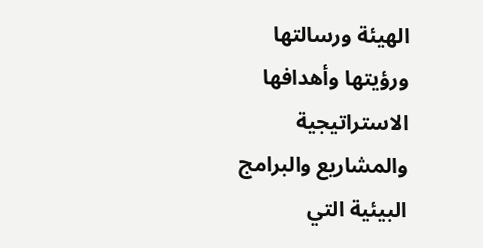الهيئة ورسالتها ورؤيتها وأهدافها الاستراتيجية والمشاريع والبرامج البيئية التي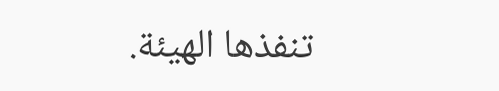تنفذها الهيئة.